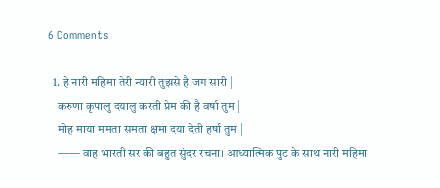6 Comments

  1. हे नारी महिमा तेरी न्यारी तुझसे है जग सारी |
    करुणा कृपालु दयालु करती प्रेम की है वर्षा तुम |
    मोह माया ममता समता क्षमा दया देती हर्षा तुम |
    —— वाह भारती सर की बहुत सुंदर रचना। आध्यात्मिक पुट के साथ नारी महिमा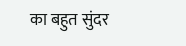का बहुत सुंदर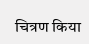चित्रण किया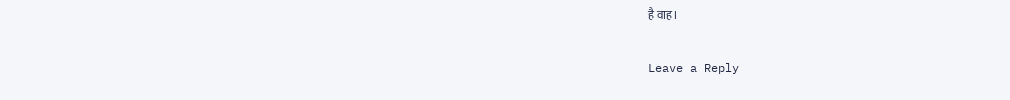है वाह।

Leave a Reply